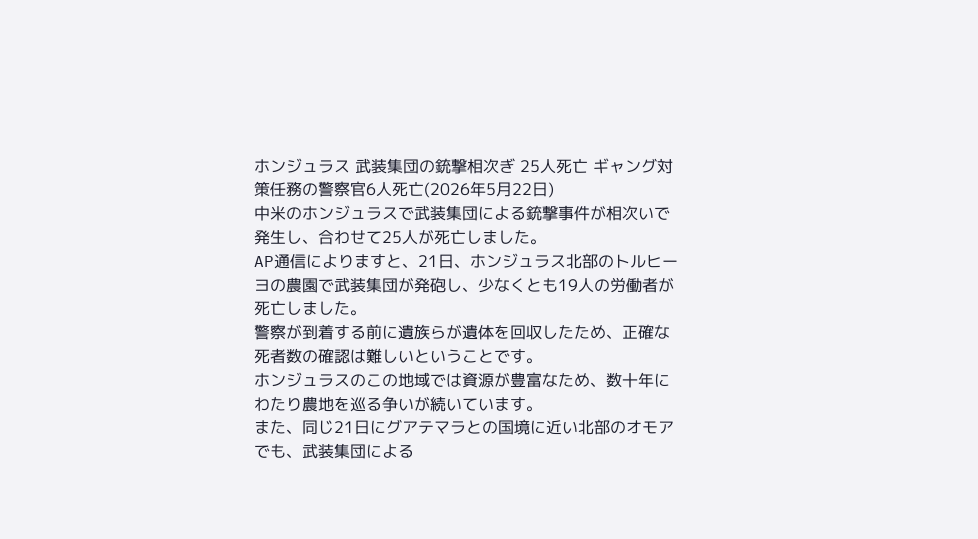ホンジュラス 武装集団の銃撃相次ぎ 25人死亡 ギャング対策任務の警察官6人死亡(2026年5月22日)
中米のホンジュラスで武装集団による銃撃事件が相次いで発生し、合わせて25人が死亡しました。
AP通信によりますと、21日、ホンジュラス北部のトルヒーヨの農園で武装集団が発砲し、少なくとも19人の労働者が死亡しました。
警察が到着する前に遺族らが遺体を回収したため、正確な死者数の確認は難しいということです。
ホンジュラスのこの地域では資源が豊富なため、数十年にわたり農地を巡る争いが続いています。
また、同じ21日にグアテマラとの国境に近い北部のオモアでも、武装集団による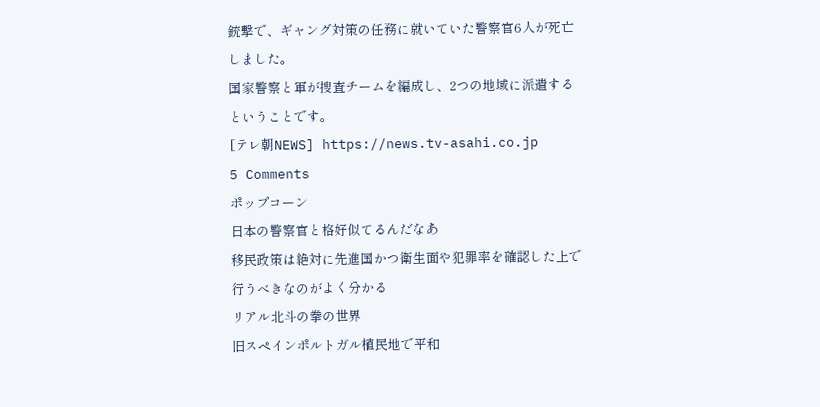銃撃で、ギャング対策の任務に就いていた警察官6人が死亡しました。
国家警察と軍が捜査チームを編成し、2つの地域に派遣するということです。
[テレ朝NEWS] https://news.tv-asahi.co.jp
5 Comments
ポップコーン
日本の警察官と格好似てるんだなあ
移民政策は絶対に先進国かつ衛生面や犯罪率を確認した上で行うべきなのがよく分かる
リアル北斗の拳の世界
旧スペインポルトガル植民地で平和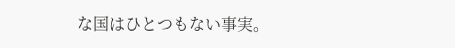な国はひとつもない事実。